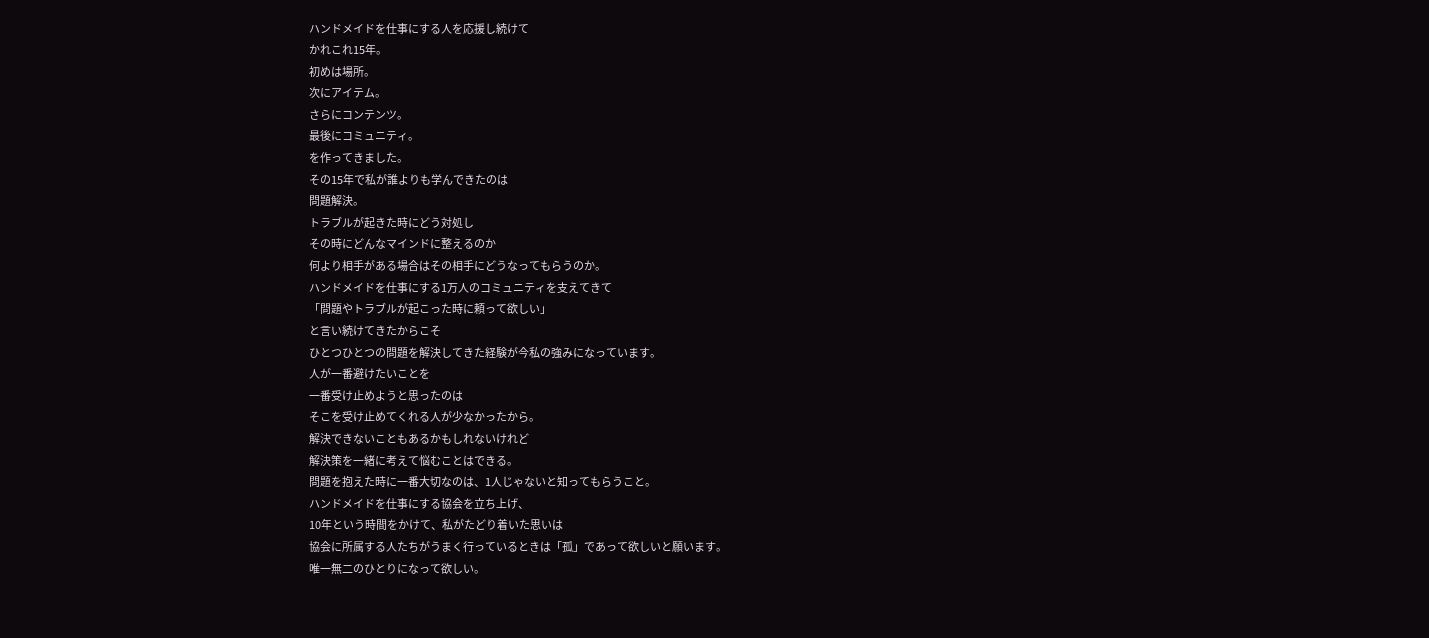ハンドメイドを仕事にする人を応援し続けて
かれこれ15年。
初めは場所。
次にアイテム。
さらにコンテンツ。
最後にコミュニティ。
を作ってきました。
その15年で私が誰よりも学んできたのは
問題解決。
トラブルが起きた時にどう対処し
その時にどんなマインドに整えるのか
何より相手がある場合はその相手にどうなってもらうのか。
ハンドメイドを仕事にする1万人のコミュニティを支えてきて
「問題やトラブルが起こった時に頼って欲しい」
と言い続けてきたからこそ
ひとつひとつの問題を解決してきた経験が今私の強みになっています。
人が一番避けたいことを
一番受け止めようと思ったのは
そこを受け止めてくれる人が少なかったから。
解決できないこともあるかもしれないけれど
解決策を一緒に考えて悩むことはできる。
問題を抱えた時に一番大切なのは、1人じゃないと知ってもらうこと。
ハンドメイドを仕事にする協会を立ち上げ、
10年という時間をかけて、私がたどり着いた思いは
協会に所属する人たちがうまく行っているときは「孤」であって欲しいと願います。
唯一無二のひとりになって欲しい。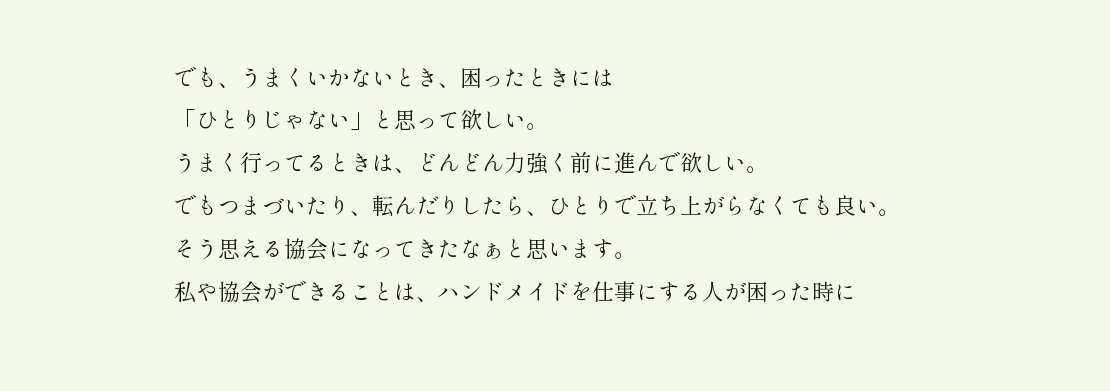でも、うまくいかないとき、困ったときには
「ひとりじゃない」と思って欲しい。
うまく行ってるときは、どんどん力強く前に進んで欲しい。
でもつまづいたり、転んだりしたら、ひとりで立ち上がらなくても良い。
そう思える協会になってきたなぁと思います。
私や協会ができることは、ハンドメイドを仕事にする人が困った時に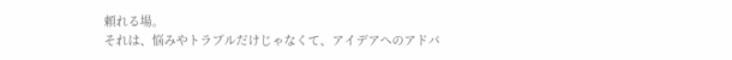頼れる場。
それは、悩みやトラブルだけじゃなくて、アイデアへのアドバ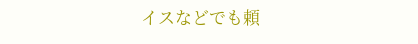イスなどでも頼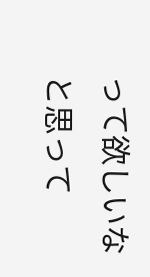って欲しいなと思って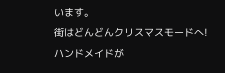います。
街はどんどんクリスマスモードへ!
ハンドメイドが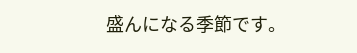盛んになる季節です。